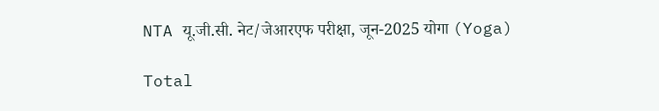NTA यू.जी.सी. नेट/जेआरएफ परीक्षा, जून-2025 योगा (Yoga)

Total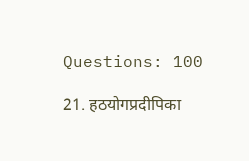Questions: 100

21. हठयोगप्रदीपिका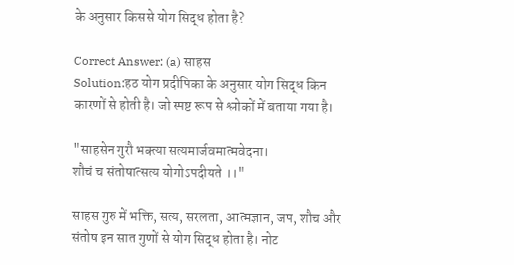के अनुसार किससे योग सिद्ध होता है?

Correct Answer: (a) साहस
Solution:हठ योग प्रदीपिका के अनुसार योग सिद्ध किन कारणों से होती है। जो स्पष्ट रूप से श्लोकों में बताया गया है।

"साहसेन गुरौ भक्त्या सत्यमार्जवमात्मवेदना।
शौचं च संतोषात्सत्य योगोऽपदीयते ।।"

साहस गुरु में भक्ति, सत्य, सरलता, आत्मज्ञान, जप, शौच और संतोष इन सात गुणों से योग सिद्ध होता है। नोट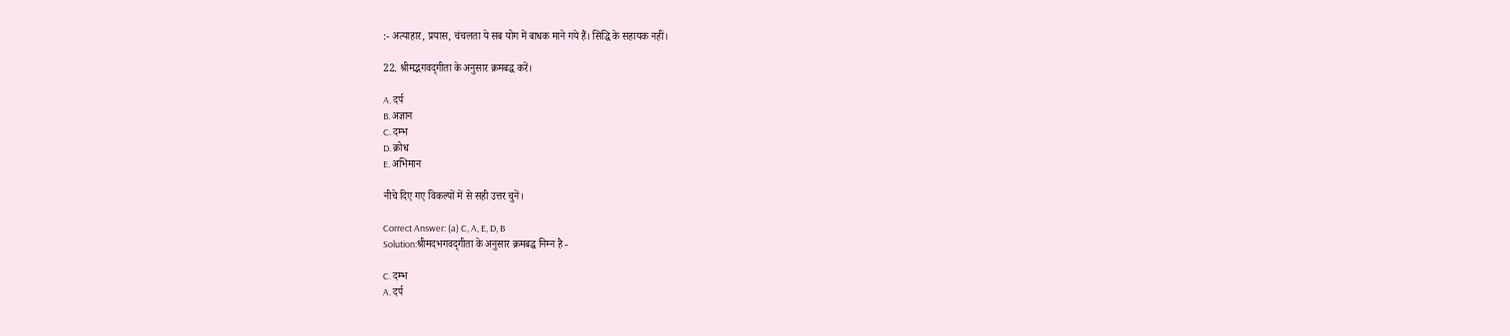:- अत्याहार, प्रयास, चंचलता ये सब योग में बाधक माने गये हैं। सिद्धि के सहायक नहीं।

22. श्रीमद्भगवद्‌गीता के अनुसार क्रमबद्ध करें।

A. दर्प
B. अज्ञान
C. दम्भ
D. क्रोध
E. अभिमान

नीचे दिए गए विकल्पों में से सही उत्तर चुनें।

Correct Answer: (a) C, A, E, D, B
Solution:श्रीमदभगवद्‌गीता के अनुसार क्रमबद्ध निम्न है -

C. दम्भ
A. दर्प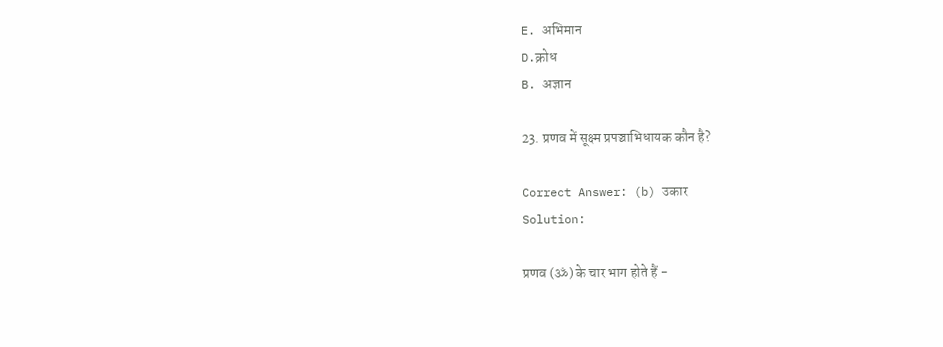E. अभिमान
D.क्रोध
B. अज्ञान

23. प्रणव में सूक्ष्म प्रपञ्चाभिधायक कौन है?

Correct Answer: (b) उकार
Solution:

प्रणव (ॐ) के चार भाग होते हैं -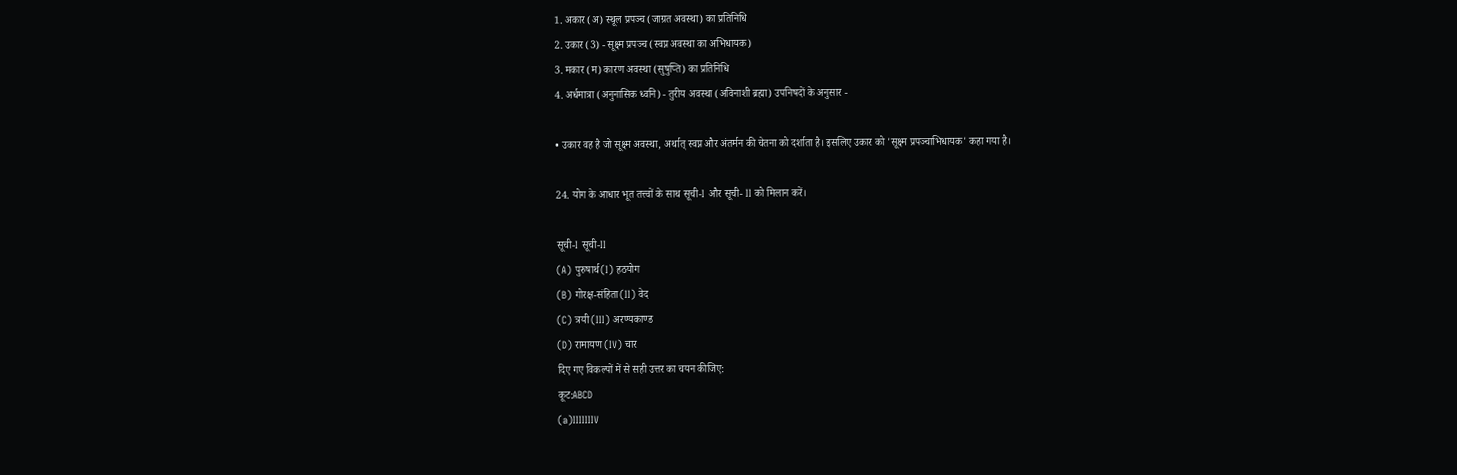1. अकार (अ) स्थूल प्रपञ्च (जाग्रत अवस्था) का प्रतिनिधि
2. उकार (3) - सूक्ष्म प्रपञ्च (स्वप्न अवस्था का अभिधायक)
3. मकार (म) कारण अवस्था (सुषुप्ति) का प्रतिनिधि
4. अर्धमात्रा (अनुनासिक ध्वनि) - तुरीय अवस्था (अविनाशी ब्रह्मा) उपनिषदों के अनुसार -

• उकार वह है जो सूक्ष्म अवस्था, अर्थात् स्वप्न और अंतर्मन की चेतना को दर्शाता है। इसलिए उकार को 'सूक्ष्म प्रपञ्चाभिधायक' कहा गया है।

24. योग के आधार भूत तत्त्वों के साथ सूची-I और सूची- II को मिलान करें।

सूची-I सूची-II
(A) पुरुषार्थ(I) हठयोग
(B) गोरक्ष-संहिता(II) वेद
(C) त्रयी(III) अरण्यकाण्ड
(D) रामायण(IV) चार
दिए गए विकल्पों में से सही उत्तर का चयन कीजिए:
कूट:ABCD
(a)IIIIIIIV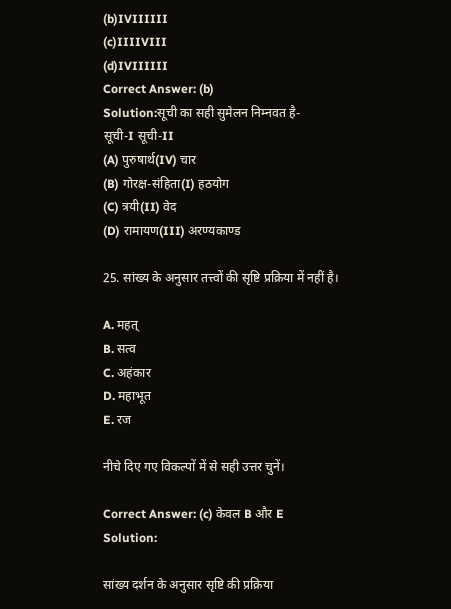(b)IVIIIIII
(c)IIIIVIII
(d)IVIIIIII
Correct Answer: (b)
Solution:सूची का सही सुमेलन निम्नवत है-
सूची-I सूची-II
(A) पुरुषार्थ(IV) चार
(B) गोरक्ष-संहिता(I) हठयोग
(C) त्रयी(II) वेद
(D) रामायण(III) अरण्यकाण्ड

25. सांख्य के अनुसार तत्त्वों की सृष्टि प्रक्रिया में नहीं है।

A. महत्
B. सत्व
C. अहंकार
D. महाभूत
E. रज

नीचे दिए गए विकल्पों में से सही उत्तर चुनें।

Correct Answer: (c) केवल B और E
Solution:

सांख्य दर्शन के अनुसार सृष्टि की प्रक्रिया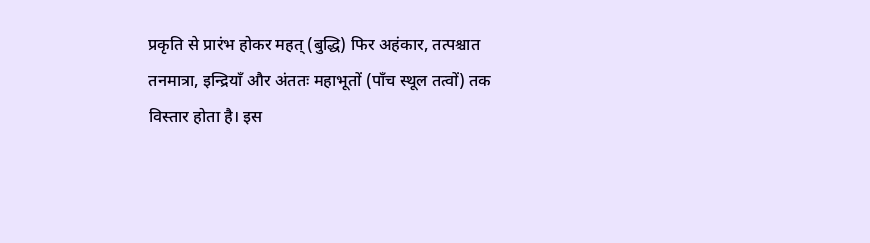प्रकृति से प्रारंभ होकर महत् (बुद्धि) फिर अहंकार, तत्पश्चात तनमात्रा, इन्द्रियाँ और अंततः महाभूतों (पाँच स्थूल तत्वों) तक विस्तार होता है। इस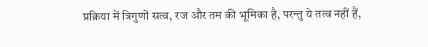प्रक्रिया में त्रिगुणों सत्व, रज और तम की भूमिका है, परन्तु ये तत्व नहीं हैं,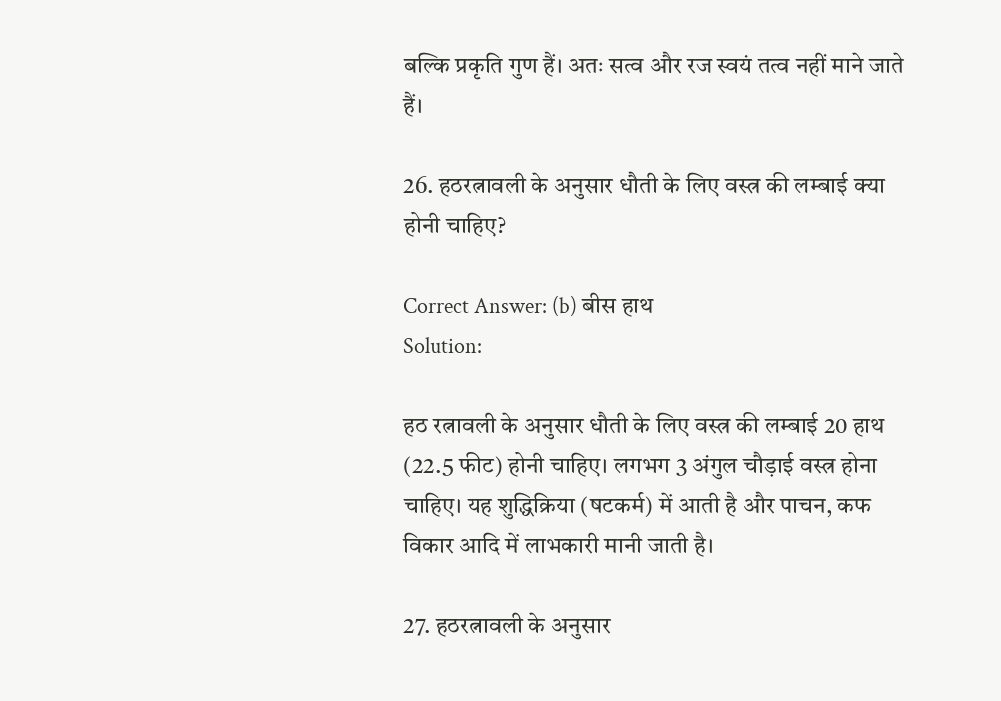बल्कि प्रकृति गुण हैं। अतः सत्व और रज स्वयं तत्व नहीं माने जाते हैं।

26. हठरत्नावली के अनुसार धौती के लिए वस्त्र की लम्बाई क्या होनी चाहिए?

Correct Answer: (b) बीस हाथ
Solution:

हठ रत्नावली के अनुसार धौती के लिए वस्त्र की लम्बाई 20 हाथ (22.5 फीट) होनी चाहिए। लगभग 3 अंगुल चौड़ाई वस्त्र होना चाहिए। यह शुद्धिक्रिया (षटकर्म) में आती है और पाचन, कफ विकार आदि में लाभकारी मानी जाती है।

27. हठरत्नावली के अनुसार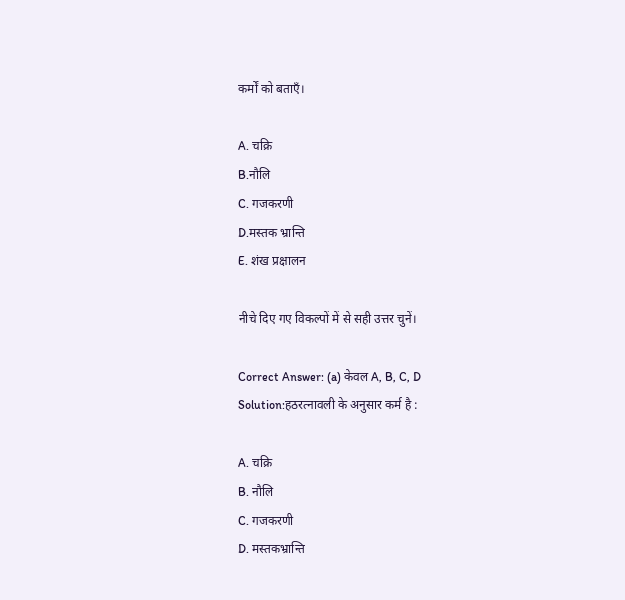कर्मों को बताएँ।

A. चक्रि
B.नौलि
C. गजकरणी
D.मस्तक भ्रान्ति
E. शंख प्रक्षालन

नीचे दिए गए विकल्पों में से सही उत्तर चुनें।

Correct Answer: (a) केवल A, B, C, D
Solution:हठरत्नावली के अनुसार कर्म है :

A. चक्रि
B. नौलि
C. गजकरणी
D. मस्तकभ्रान्ति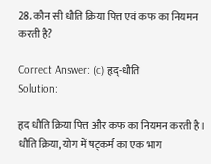28. कौन सी धौति क्रिया पित्त एवं कफ का नियमन करती है?

Correct Answer: (c) हृद्-धौति
Solution:

हृद धौति क्रिया पित्त और कफ का नियमन करती है। धौति क्रिया, योग में षट्कर्म का एक भाग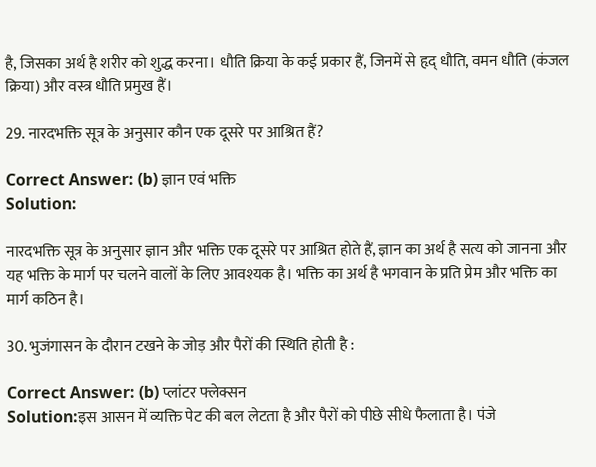है, जिसका अर्थ है शरीर को शुद्ध करना। धौति क्रिया के कई प्रकार हैं, जिनमें से हृद् धौति, वमन धौति (कंजल क्रिया) और वस्त्र धौति प्रमुख हैं।

29. नारदभक्ति सूत्र के अनुसार कौन एक दूसरे पर आश्रित हैं?

Correct Answer: (b) ज्ञान एवं भक्ति
Solution:

नारदभक्ति सूत्र के अनुसार ज्ञान और भक्ति एक दूसरे पर आश्रित होते हैं, ज्ञान का अर्थ है सत्य को जानना और यह भक्ति के मार्ग पर चलने वालों के लिए आवश्यक है। भक्ति का अर्थ है भगवान के प्रति प्रेम और भक्ति का मार्ग कठिन है।

30. भुजंगासन के दौरान टखने के जोड़ और पैरों की स्थिति होती है :

Correct Answer: (b) प्लांटर फ्लेक्सन
Solution:इस आसन में व्यक्ति पेट की बल लेटता है और पैरों को पीछे सीधे फैलाता है। पंजे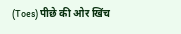(Toes) पीछे की ओर खिंच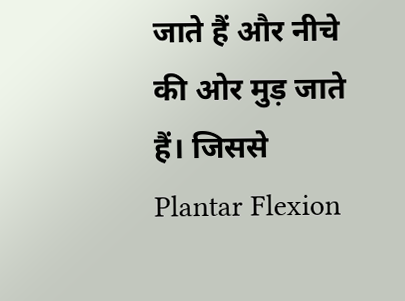जाते हैं और नीचे की ओर मुड़ जाते हैं। जिससे Plantar Flexion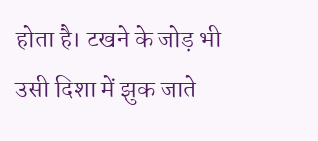होता है। टखने के जोड़ भी उसी दिशा में झुक जाते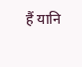हैं यानि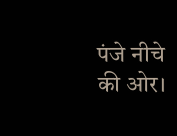पंजे नीचे की ओर।